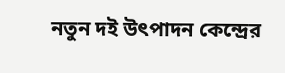নতুন দই উৎপাদন কেন্দ্রের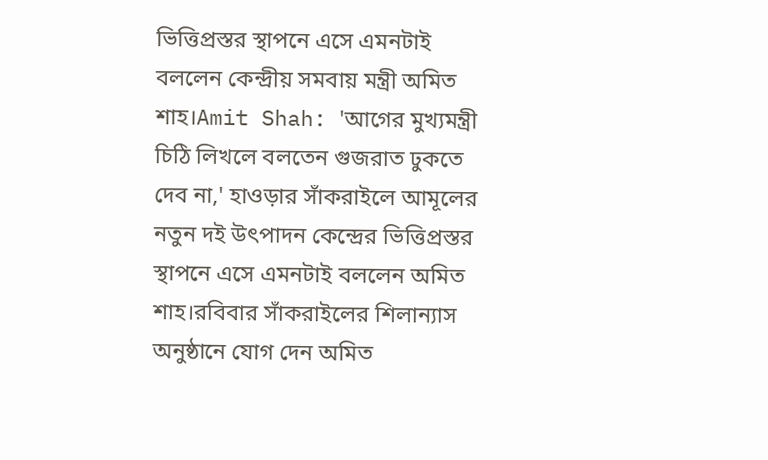ভিত্তিপ্রস্তর স্থাপনে এসে এমনটাই বললেন কেন্দ্রীয় সমবায় মন্ত্রী অমিত শাহ।Amit Shah: 'আগের মুখ্যমন্ত্রী চিঠি লিখলে বলতেন গুজরাত ঢুকতে দেব না,' হাওড়ার সাঁকরাইলে আমূলের নতুন দই উৎপাদন কেন্দ্রের ভিত্তিপ্রস্তর স্থাপনে এসে এমনটাই বললেন অমিত শাহ।রবিবার সাঁকরাইলের শিলান্যাস অনুষ্ঠানে যোগ দেন অমিত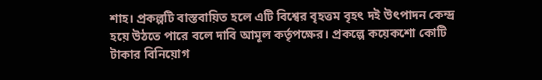শাহ। প্রকল্পটি বাস্তবায়িত হলে এটি বিশ্বের বৃহত্তম বৃহৎ দই উৎপাদন কেন্দ্র হয়ে উঠতে পারে বলে দাবি আমূল কর্তৃপক্ষের। প্রকল্পে কয়েকশো কোটি টাকার বিনিয়োগ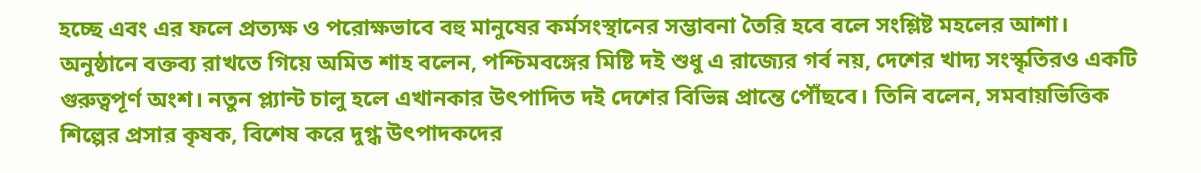হচ্ছে এবং এর ফলে প্রত্যক্ষ ও পরোক্ষভাবে বহু মানুষের কর্মসংস্থানের সম্ভাবনা তৈরি হবে বলে সংশ্লিষ্ট মহলের আশা।
অনুষ্ঠানে বক্তব্য রাখতে গিয়ে অমিত শাহ বলেন, পশ্চিমবঙ্গের মিষ্টি দই শুধু এ রাজ্যের গর্ব নয়, দেশের খাদ্য সংস্কৃতিরও একটি গুরুত্বপূর্ণ অংশ। নতুন প্ল্যান্ট চালু হলে এখানকার উৎপাদিত দই দেশের বিভিন্ন প্রান্তে পৌঁছবে। তিনি বলেন, সমবায়ভিত্তিক শিল্পের প্রসার কৃষক, বিশেষ করে দুগ্ধ উৎপাদকদের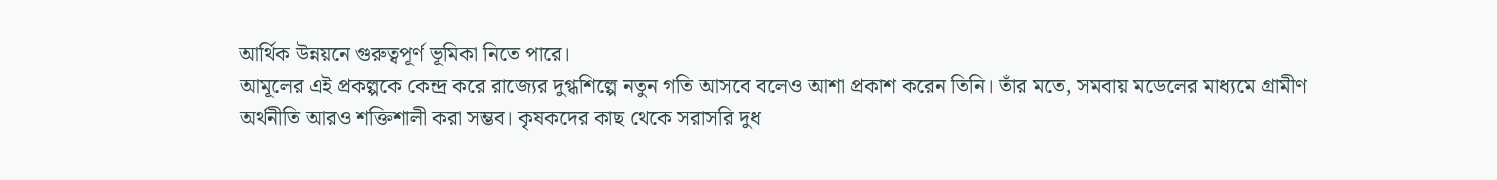আর্থিক উন্নয়নে গুরুত্বপূর্ণ ভূমিকা নিতে পারে।
আমূলের এই প্রকল্পকে কেন্দ্র করে রাজ্যের দুগ্ধশিল্পে নতুন গতি আসবে বলেও আশা প্রকাশ করেন তিনি। তাঁর মতে, সমবায় মডেলের মাধ্যমে গ্রামীণ অর্থনীতি আরও শক্তিশালী করা সম্ভব। কৃষকদের কাছ থেকে সরাসরি দুধ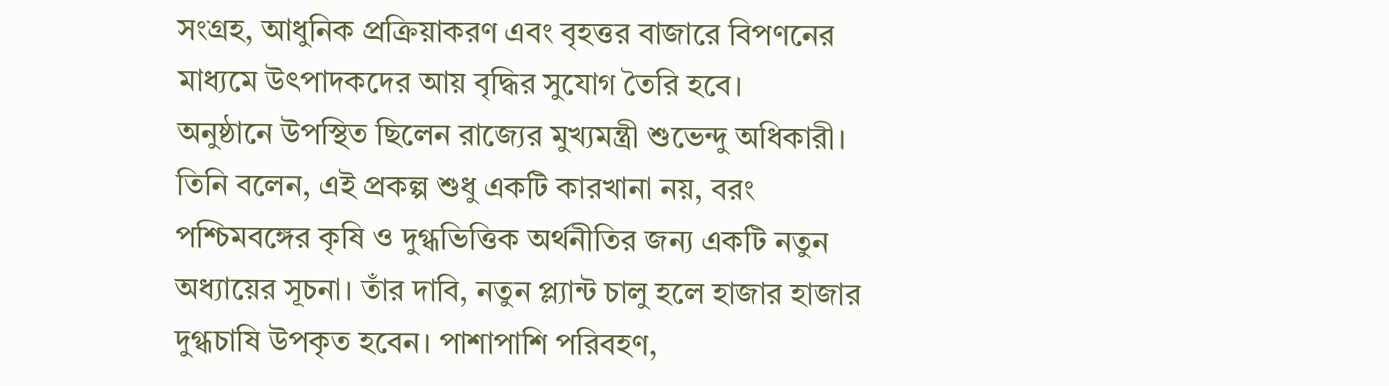সংগ্রহ, আধুনিক প্রক্রিয়াকরণ এবং বৃহত্তর বাজারে বিপণনের মাধ্যমে উৎপাদকদের আয় বৃদ্ধির সুযোগ তৈরি হবে।
অনুষ্ঠানে উপস্থিত ছিলেন রাজ্যের মুখ্যমন্ত্রী শুভেন্দু অধিকারী। তিনি বলেন, এই প্রকল্প শুধু একটি কারখানা নয়, বরং পশ্চিমবঙ্গের কৃষি ও দুগ্ধভিত্তিক অর্থনীতির জন্য একটি নতুন অধ্যায়ের সূচনা। তাঁর দাবি, নতুন প্ল্যান্ট চালু হলে হাজার হাজার দুগ্ধচাষি উপকৃত হবেন। পাশাপাশি পরিবহণ,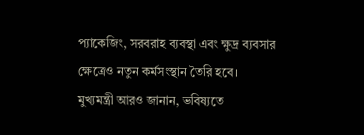প্যাকেজিং, সরবরাহ ব্যবস্থা এবং ক্ষুদ্র ব্যবসার ক্ষেত্রেও নতুন কর্মসংস্থান তৈরি হবে।
মুখ্যমন্ত্রী আরও জানান, ভবিষ্যতে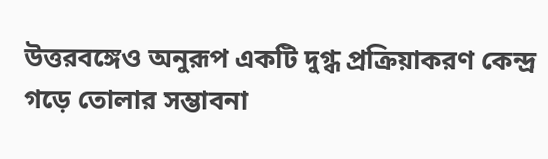উত্তরবঙ্গেও অনুরূপ একটি দুগ্ধ প্রক্রিয়াকরণ কেন্দ্র গড়ে তোলার সম্ভাবনা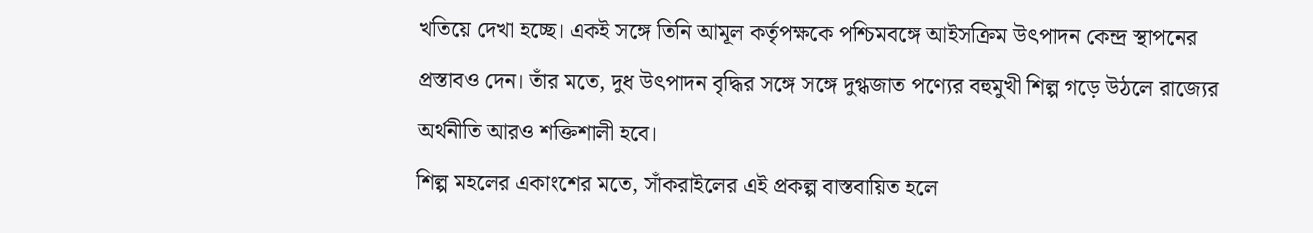খতিয়ে দেখা হচ্ছে। একই সঙ্গে তিনি আমূল কর্তৃপক্ষকে পশ্চিমবঙ্গে আইসক্রিম উৎপাদন কেন্দ্র স্থাপনের প্রস্তাবও দেন। তাঁর মতে, দুধ উৎপাদন বৃদ্ধির সঙ্গে সঙ্গে দুগ্ধজাত পণ্যের বহুমুখী শিল্প গড়ে উঠলে রাজ্যের অর্থনীতি আরও শক্তিশালী হবে।
শিল্প মহলের একাংশের মতে, সাঁকরাইলের এই প্রকল্প বাস্তবায়িত হলে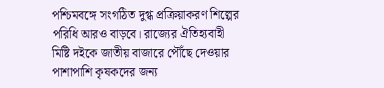পশ্চিমবঙ্গে সংগঠিত দুগ্ধ প্রক্রিয়াকরণ শিল্পের পরিধি আরও বাড়বে। রাজ্যের ঐতিহ্যবাহী মিষ্টি দইকে জাতীয় বাজারে পৌঁছে দেওয়ার পাশাপাশি কৃষকদের জন্য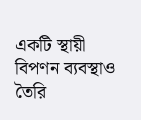একটি স্থায়ী বিপণন ব্যবস্থাও তৈরি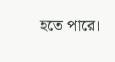হতে পারে।